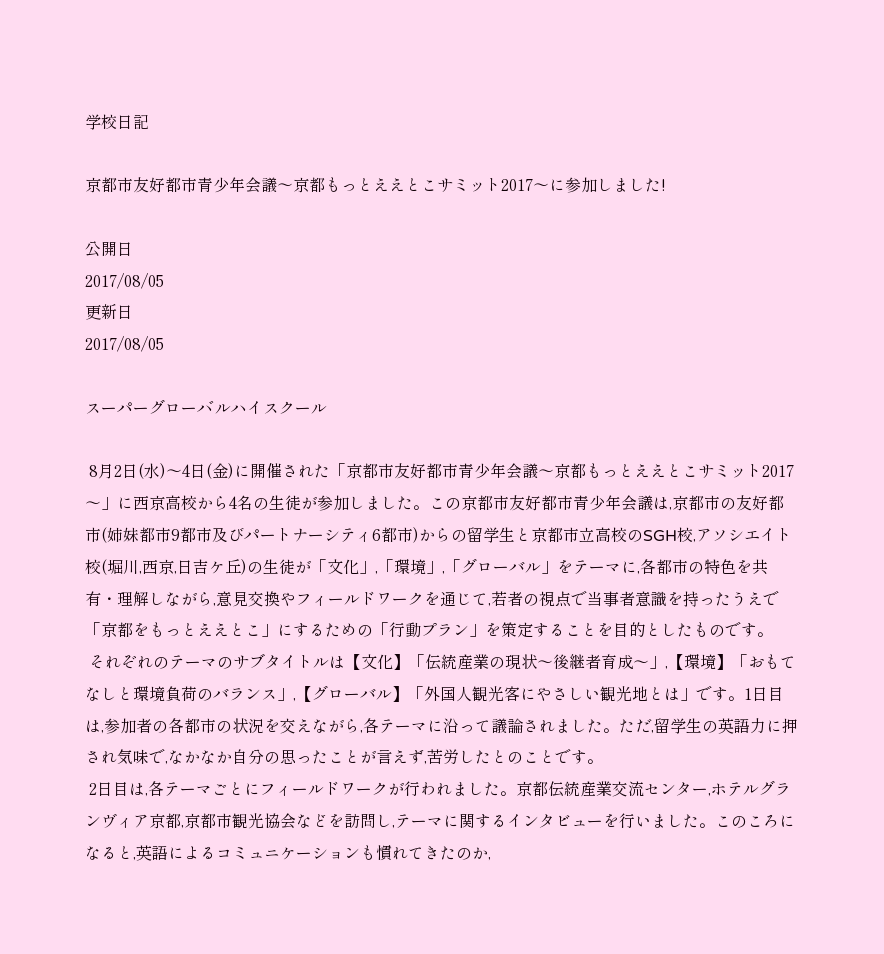学校日記

京都市友好都市青少年会議〜京都もっとええとこサミット2017〜に参加しました!

公開日
2017/08/05
更新日
2017/08/05

スーパーグローハ゛ルハイスクール

 8月2日(水)〜4日(金)に開催された「京都市友好都市青少年会議〜京都もっとええとこサミット2017〜」に西京高校から4名の生徒が参加しました。この京都市友好都市青少年会議は,京都市の友好都市(姉妹都市9都市及びパートナーシティ6都市)からの留学生と京都市立高校のSGH校,アソシエイト校(堀川,西京,日吉ケ丘)の生徒が「文化」,「環境」,「グローバル」をテーマに,各都市の特色を共有・理解しながら,意見交換やフィールドワークを通じて,若者の視点で当事者意識を持ったうえで「京都をもっとええとこ」にするための「行動プラン」を策定することを目的としたものです。
 それぞれのテーマのサブタイトルは【文化】「伝統産業の現状〜後継者育成〜」,【環境】「おもてなしと環境負荷のバランス」,【グローバル】「外国人観光客にやさしい観光地とは」です。1日目は,参加者の各都市の状況を交えながら,各テーマに沿って議論されました。ただ,留学生の英語力に押され気味で,なかなか自分の思ったことが言えず,苦労したとのことです。
 2日目は,各テーマごとにフィールドワークが行われました。京都伝統産業交流センター,ホテルグランヴィア京都,京都市観光協会などを訪問し,テーマに関するインタビューを行いました。このころになると,英語によるコミュニケーションも慣れてきたのか,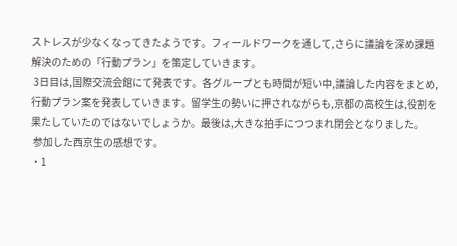ストレスが少なくなってきたようです。フィールドワークを通して,さらに議論を深め課題解決のための「行動プラン」を策定していきます。
 3日目は,国際交流会館にて発表です。各グループとも時間が短い中,議論した内容をまとめ,行動プラン案を発表していきます。留学生の勢いに押されながらも,京都の高校生は,役割を果たしていたのではないでしょうか。最後は,大きな拍手につつまれ閉会となりました。
 参加した西京生の感想です。
・1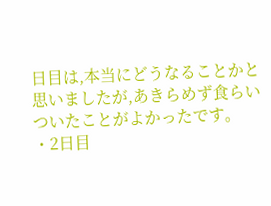日目は,本当にどうなることかと思いましたが,あきらめず食らいついたことがよかったです。
・2日目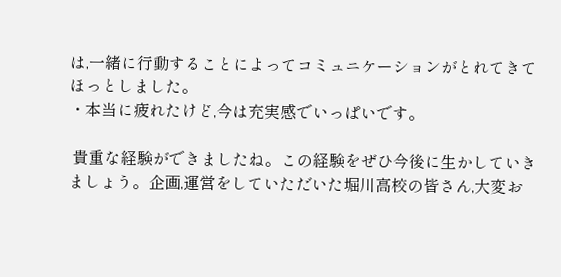は,一緒に行動することによってコミュニケーションがとれてきてほっとしました。
・本当に疲れたけど,今は充実感でいっぱいです。

 貴重な経験ができましたね。この経験をぜひ今後に生かしていきましょう。企画,運営をしていただいた堀川高校の皆さん,大変お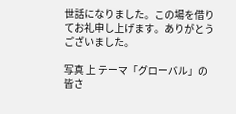世話になりました。この場を借りてお礼申し上げます。ありがとうございました。

写真 上 テーマ「グローバル」の皆さ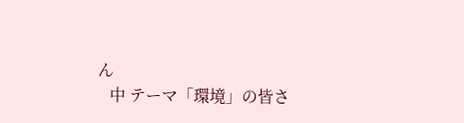ん
   中 テーマ「環境」の皆さ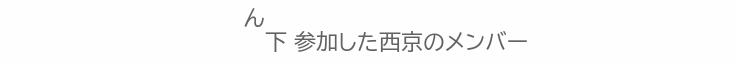ん
   下 参加した西京のメンバー